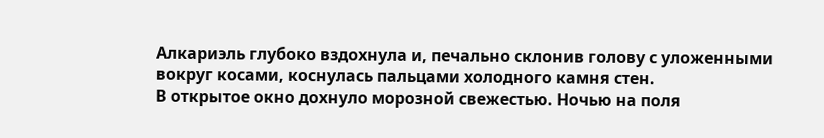Алкариэль глубоко вздохнула и, печально склонив голову с уложенными вокруг косами, коснулась пальцами холодного камня стен.
В открытое окно дохнуло морозной свежестью. Ночью на поля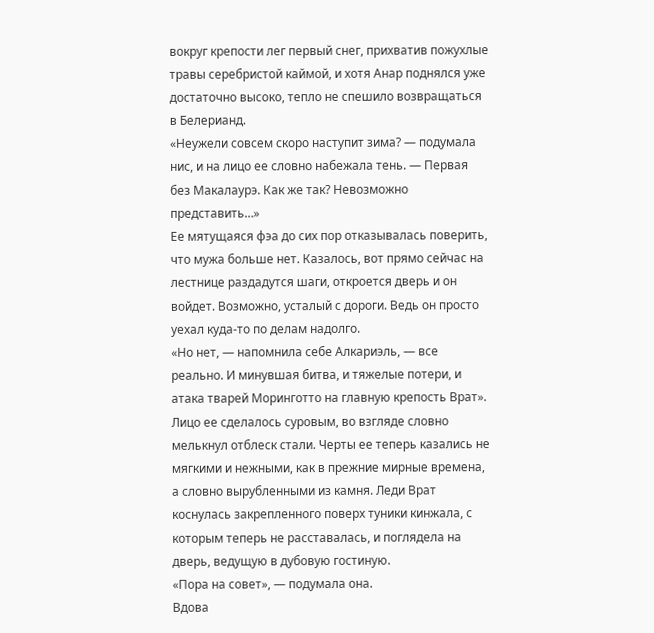вокруг крепости лег первый снег, прихватив пожухлые травы серебристой каймой, и хотя Анар поднялся уже достаточно высоко, тепло не спешило возвращаться в Белерианд.
«Неужели совсем скоро наступит зима? — подумала нис, и на лицо ее словно набежала тень. — Первая без Макалаурэ. Как же так? Невозможно представить…»
Ее мятущаяся фэа до сих пор отказывалась поверить, что мужа больше нет. Казалось, вот прямо сейчас на лестнице раздадутся шаги, откроется дверь и он войдет. Возможно, усталый с дороги. Ведь он просто уехал куда-то по делам надолго.
«Но нет, — напомнила себе Алкариэль, — все реально. И минувшая битва, и тяжелые потери, и атака тварей Моринготто на главную крепость Врат».
Лицо ее сделалось суровым, во взгляде словно мелькнул отблеск стали. Черты ее теперь казались не мягкими и нежными, как в прежние мирные времена, а словно вырубленными из камня. Леди Врат коснулась закрепленного поверх туники кинжала, с которым теперь не расставалась, и поглядела на дверь, ведущую в дубовую гостиную.
«Пора на совет», — подумала она.
Вдова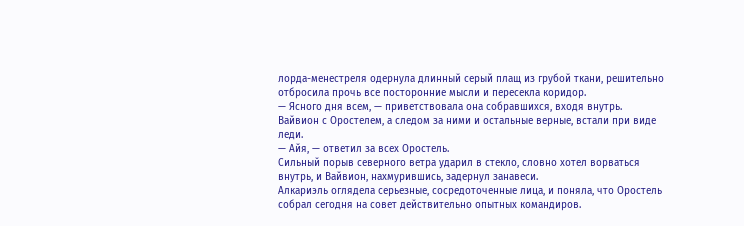лорда-менестреля одернула длинный серый плащ из грубой ткани, решительно отбросила прочь все посторонние мысли и пересекла коридор.
— Ясного дня всем, — приветствовала она собравшихся, входя внутрь.
Вайвион с Оростелем, а следом за ними и остальные верные, встали при виде леди.
— Айя, — ответил за всех Оростель.
Сильный порыв северного ветра ударил в стекло, словно хотел ворваться внутрь, и Вайвион, нахмурившись, задернул занавеси.
Алкариэль оглядела серьезные, сосредоточенные лица, и поняла, что Оростель собрал сегодня на совет действительно опытных командиров.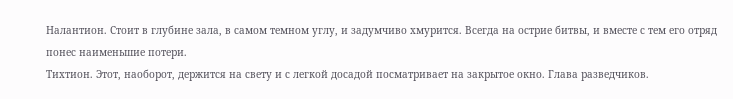Налантион. Стоит в глубине зала, в самом темном углу, и задумчиво хмурится. Всегда на острие битвы, и вместе с тем его отряд понес наименьшие потери.
Тихтион. Этот, наоборот, держится на свету и с легкой досадой посматривает на закрытое окно. Глава разведчиков.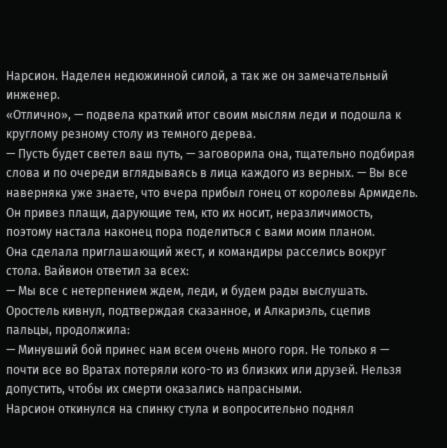Нарсион. Наделен недюжинной силой, а так же он замечательный инженер.
«Отлично», — подвела краткий итог своим мыслям леди и подошла к круглому резному столу из темного дерева.
— Пусть будет светел ваш путь, — заговорила она, тщательно подбирая слова и по очереди вглядываясь в лица каждого из верных. — Вы все наверняка уже знаете, что вчера прибыл гонец от королевы Армидель. Он привез плащи, дарующие тем, кто их носит, неразличимость, поэтому настала наконец пора поделиться с вами моим планом.
Она сделала приглашающий жест, и командиры расселись вокруг стола. Вайвион ответил за всех:
— Мы все с нетерпением ждем, леди, и будем рады выслушать.
Оростель кивнул, подтверждая сказанное, и Алкариэль, сцепив пальцы, продолжила:
— Минувший бой принес нам всем очень много горя. Не только я — почти все во Вратах потеряли кого-то из близких или друзей. Нельзя допустить, чтобы их смерти оказались напрасными.
Нарсион откинулся на спинку стула и вопросительно поднял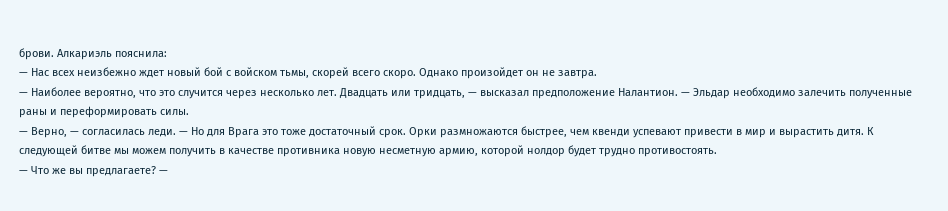брови. Алкариэль пояснила:
— Нас всех неизбежно ждет новый бой с войском тьмы, скорей всего скоро. Однако произойдет он не завтра.
— Наиболее вероятно, что это случится через несколько лет. Двадцать или тридцать, — высказал предположение Налантион. — Эльдар необходимо залечить полученные раны и переформировать силы.
— Верно, — согласилась леди. — Но для Врага это тоже достаточный срок. Орки размножаются быстрее, чем квенди успевают привести в мир и вырастить дитя. К следующей битве мы можем получить в качестве противника новую несметную армию, которой нолдор будет трудно противостоять.
— Что же вы предлагаете? —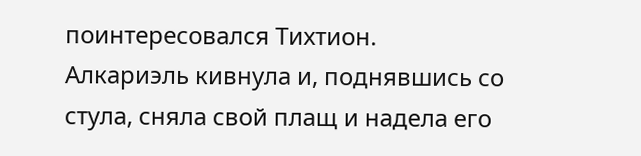поинтересовался Тихтион.
Алкариэль кивнула и, поднявшись со стула, сняла свой плащ и надела его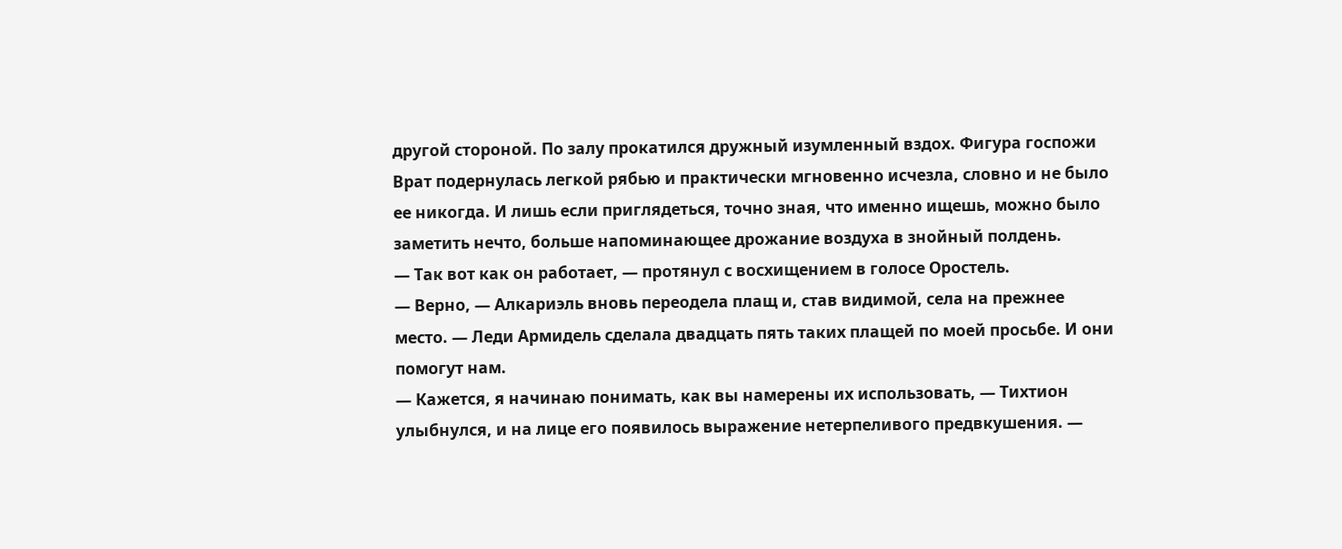другой стороной. По залу прокатился дружный изумленный вздох. Фигура госпожи Врат подернулась легкой рябью и практически мгновенно исчезла, словно и не было ее никогда. И лишь если приглядеться, точно зная, что именно ищешь, можно было заметить нечто, больше напоминающее дрожание воздуха в знойный полдень.
— Так вот как он работает, — протянул с восхищением в голосе Оростель.
— Верно, — Алкариэль вновь переодела плащ и, став видимой, села на прежнее место. — Леди Армидель сделала двадцать пять таких плащей по моей просьбе. И они помогут нам.
— Кажется, я начинаю понимать, как вы намерены их использовать, — Тихтион улыбнулся, и на лице его появилось выражение нетерпеливого предвкушения. —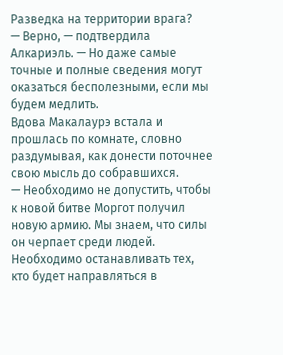Разведка на территории врага?
— Верно, — подтвердила Алкариэль. — Но даже самые точные и полные сведения могут оказаться бесполезными, если мы будем медлить.
Вдова Макалаурэ встала и прошлась по комнате, словно раздумывая, как донести поточнее свою мысль до собравшихся.
— Необходимо не допустить, чтобы к новой битве Моргот получил новую армию. Мы знаем, что силы он черпает среди людей. Необходимо останавливать тех, кто будет направляться в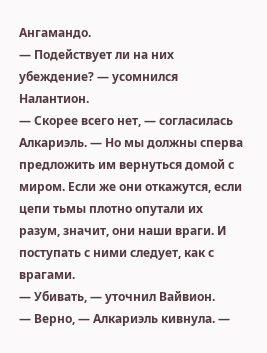Ангамандо.
— Подействует ли на них убеждение? — усомнился Налантион.
— Скорее всего нет, — согласилась Алкариэль. — Но мы должны сперва предложить им вернуться домой с миром. Если же они откажутся, если цепи тьмы плотно опутали их разум, значит, они наши враги. И поступать с ними следует, как с врагами.
— Убивать, — уточнил Вайвион.
— Верно, — Алкариэль кивнула. —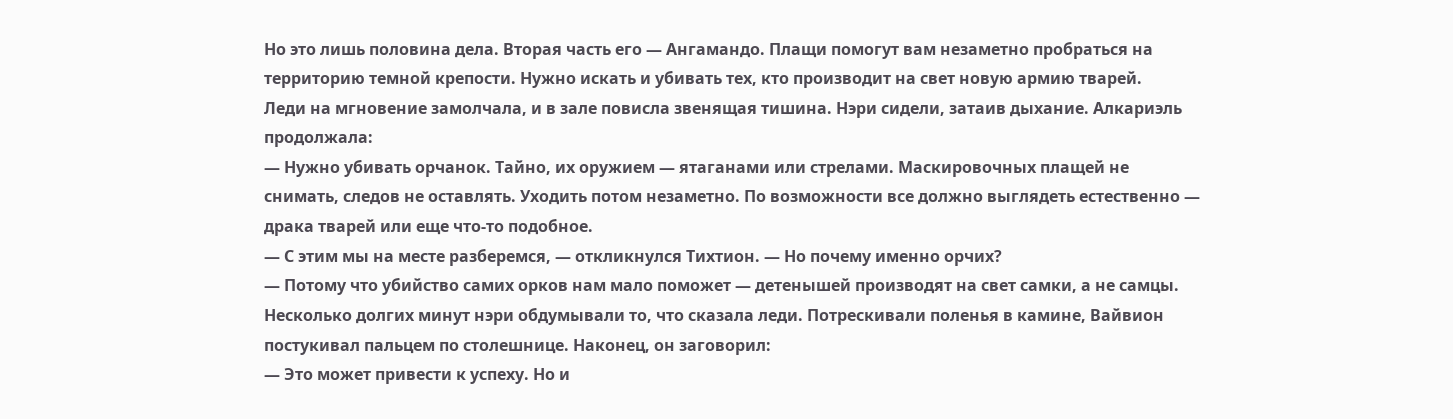Но это лишь половина дела. Вторая часть его — Ангамандо. Плащи помогут вам незаметно пробраться на территорию темной крепости. Нужно искать и убивать тех, кто производит на свет новую армию тварей.
Леди на мгновение замолчала, и в зале повисла звенящая тишина. Нэри сидели, затаив дыхание. Алкариэль продолжала:
— Нужно убивать орчанок. Тайно, их оружием — ятаганами или стрелами. Маскировочных плащей не снимать, следов не оставлять. Уходить потом незаметно. По возможности все должно выглядеть естественно — драка тварей или еще что-то подобное.
— С этим мы на месте разберемся, — откликнулся Тихтион. — Но почему именно орчих?
— Потому что убийство самих орков нам мало поможет — детенышей производят на свет самки, а не самцы.
Несколько долгих минут нэри обдумывали то, что сказала леди. Потрескивали поленья в камине, Вайвион постукивал пальцем по столешнице. Наконец, он заговорил:
— Это может привести к успеху. Но и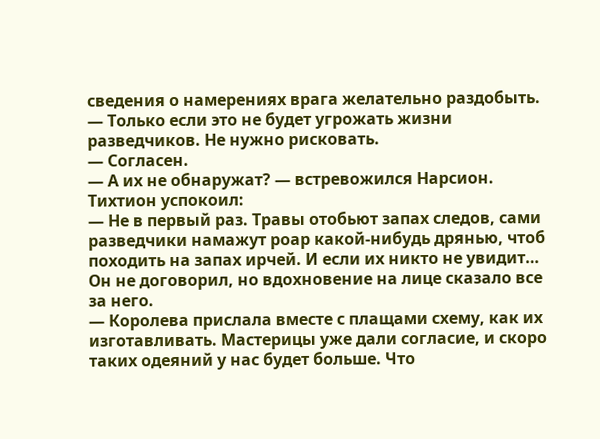сведения о намерениях врага желательно раздобыть.
— Только если это не будет угрожать жизни разведчиков. Не нужно рисковать.
— Согласен.
— А их не обнаружат? — встревожился Нарсион.
Тихтион успокоил:
— Не в первый раз. Травы отобьют запах следов, сами разведчики намажут роар какой-нибудь дрянью, чтоб походить на запах ирчей. И если их никто не увидит…
Он не договорил, но вдохновение на лице сказало все за него.
— Королева прислала вместе с плащами схему, как их изготавливать. Мастерицы уже дали согласие, и скоро таких одеяний у нас будет больше. Что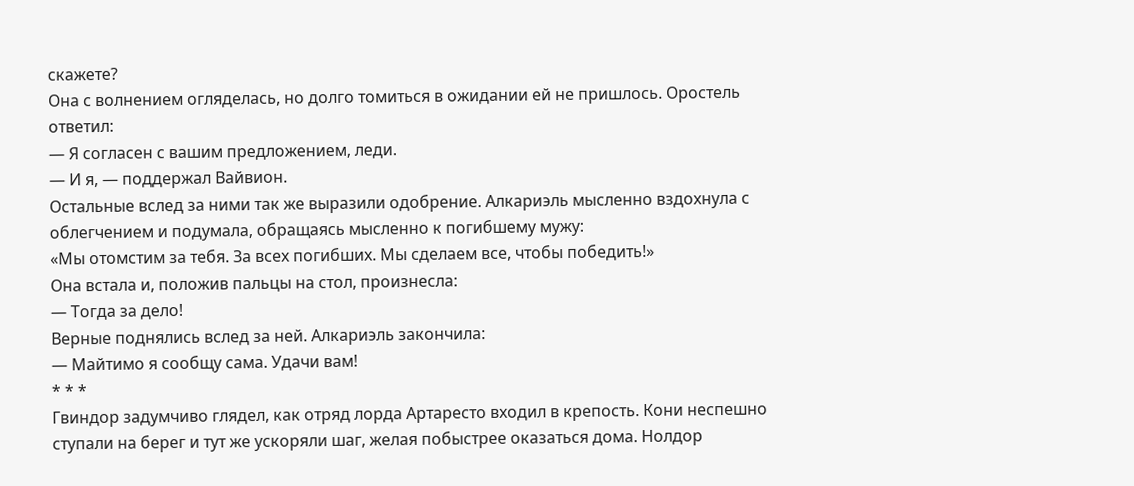скажете?
Она с волнением огляделась, но долго томиться в ожидании ей не пришлось. Оростель ответил:
— Я согласен с вашим предложением, леди.
— И я, — поддержал Вайвион.
Остальные вслед за ними так же выразили одобрение. Алкариэль мысленно вздохнула с облегчением и подумала, обращаясь мысленно к погибшему мужу:
«Мы отомстим за тебя. За всех погибших. Мы сделаем все, чтобы победить!»
Она встала и, положив пальцы на стол, произнесла:
— Тогда за дело!
Верные поднялись вслед за ней. Алкариэль закончила:
— Майтимо я сообщу сама. Удачи вам!
* * *
Гвиндор задумчиво глядел, как отряд лорда Артаресто входил в крепость. Кони неспешно ступали на берег и тут же ускоряли шаг, желая побыстрее оказаться дома. Нолдор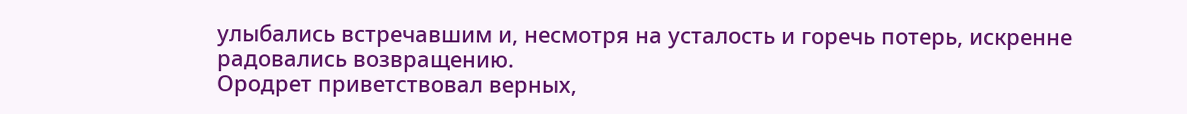улыбались встречавшим и, несмотря на усталость и горечь потерь, искренне радовались возвращению.
Ородрет приветствовал верных,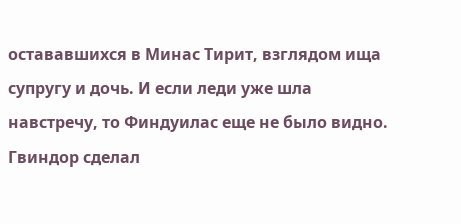остававшихся в Минас Тирит, взглядом ища супругу и дочь. И если леди уже шла навстречу, то Финдуилас еще не было видно.
Гвиндор сделал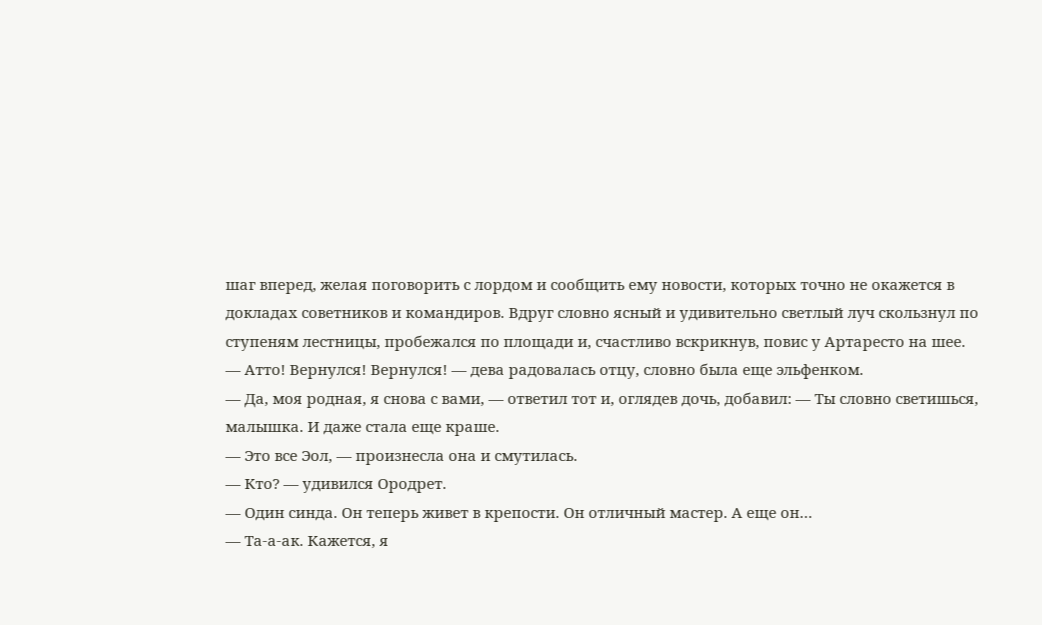шаг вперед, желая поговорить с лордом и сообщить ему новости, которых точно не окажется в докладах советников и командиров. Вдруг словно ясный и удивительно светлый луч скользнул по ступеням лестницы, пробежался по площади и, счастливо вскрикнув, повис у Артаресто на шее.
— Атто! Вернулся! Вернулся! — дева радовалась отцу, словно была еще эльфенком.
— Да, моя родная, я снова с вами, — ответил тот и, оглядев дочь, добавил: — Ты словно светишься, малышка. И даже стала еще краше.
— Это все Эол, — произнесла она и смутилась.
— Кто? — удивился Ородрет.
— Один синда. Он теперь живет в крепости. Он отличный мастер. А еще он…
— Та-а-ак. Кажется, я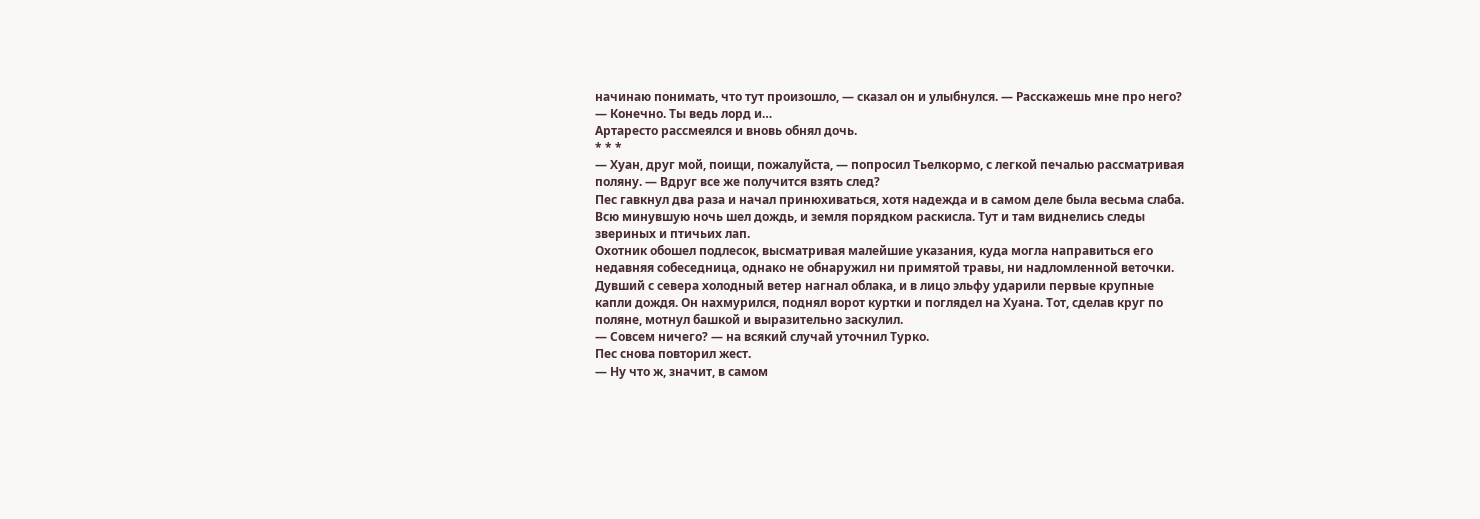начинаю понимать, что тут произошло, — сказал он и улыбнулся. — Расскажешь мне про него?
— Конечно. Ты ведь лорд и…
Артаресто рассмеялся и вновь обнял дочь.
* * *
— Хуан, друг мой, поищи, пожалуйста, — попросил Тьелкормо, с легкой печалью рассматривая поляну. — Вдруг все же получится взять след?
Пес гавкнул два раза и начал принюхиваться, хотя надежда и в самом деле была весьма слаба. Всю минувшую ночь шел дождь, и земля порядком раскисла. Тут и там виднелись следы звериных и птичьих лап.
Охотник обошел подлесок, высматривая малейшие указания, куда могла направиться его недавняя собеседница, однако не обнаружил ни примятой травы, ни надломленной веточки.
Дувший с севера холодный ветер нагнал облака, и в лицо эльфу ударили первые крупные капли дождя. Он нахмурился, поднял ворот куртки и поглядел на Хуана. Тот, сделав круг по поляне, мотнул башкой и выразительно заскулил.
— Совсем ничего? — на всякий случай уточнил Турко.
Пес снова повторил жест.
— Ну что ж, значит, в самом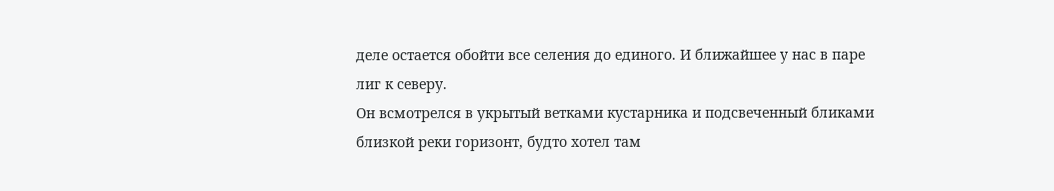деле остается обойти все селения до единого. И ближайшее у нас в паре лиг к северу.
Он всмотрелся в укрытый ветками кустарника и подсвеченный бликами близкой реки горизонт, будто хотел там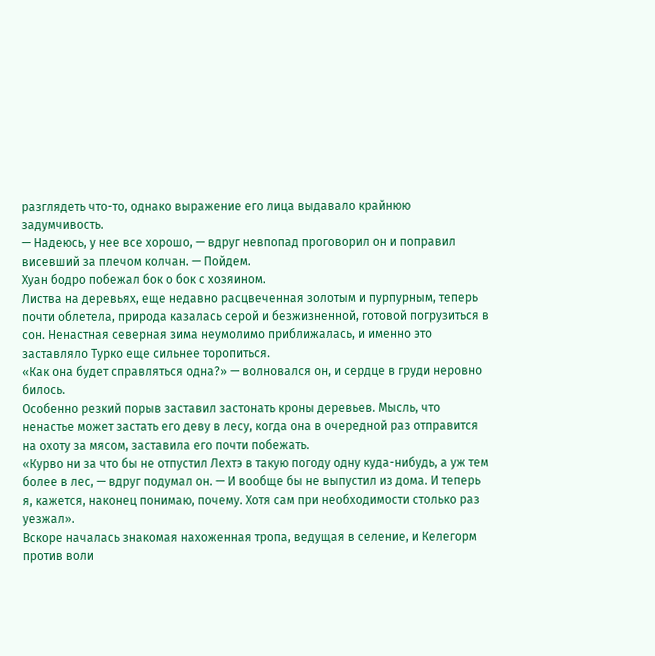разглядеть что-то, однако выражение его лица выдавало крайнюю задумчивость.
— Надеюсь, у нее все хорошо, — вдруг невпопад проговорил он и поправил висевший за плечом колчан. — Пойдем.
Хуан бодро побежал бок о бок с хозяином.
Листва на деревьях, еще недавно расцвеченная золотым и пурпурным, теперь почти облетела, природа казалась серой и безжизненной, готовой погрузиться в сон. Ненастная северная зима неумолимо приближалась, и именно это заставляло Турко еще сильнее торопиться.
«Как она будет справляться одна?» — волновался он, и сердце в груди неровно билось.
Особенно резкий порыв заставил застонать кроны деревьев. Мысль, что ненастье может застать его деву в лесу, когда она в очередной раз отправится на охоту за мясом, заставила его почти побежать.
«Курво ни за что бы не отпустил Лехтэ в такую погоду одну куда-нибудь, а уж тем более в лес, — вдруг подумал он. — И вообще бы не выпустил из дома. И теперь я, кажется, наконец понимаю, почему. Хотя сам при необходимости столько раз уезжал».
Вскоре началась знакомая нахоженная тропа, ведущая в селение, и Келегорм против воли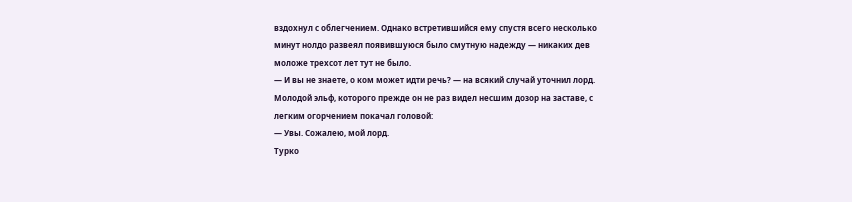вздохнул с облегчением. Однако встретившийся ему спустя всего несколько минут нолдо развеял появившуюся было смутную надежду — никаких дев моложе трехсот лет тут не было.
— И вы не знаете, о ком может идти речь? — на всякий случай уточнил лорд.
Молодой эльф, которого прежде он не раз видел несшим дозор на заставе, с легким огорчением покачал головой:
— Увы. Сожалею, мой лорд.
Турко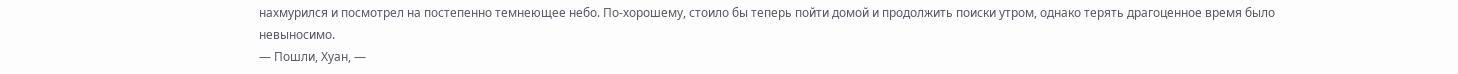нахмурился и посмотрел на постепенно темнеющее небо. По-хорошему, стоило бы теперь пойти домой и продолжить поиски утром, однако терять драгоценное время было невыносимо.
— Пошли, Хуан, —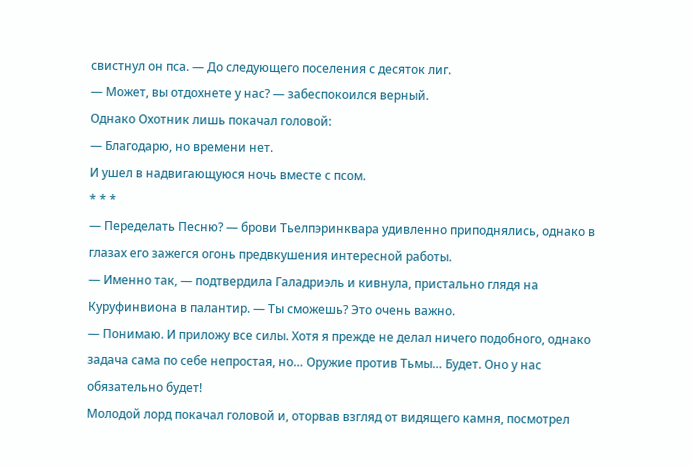свистнул он пса. — До следующего поселения с десяток лиг.
— Может, вы отдохнете у нас? — забеспокоился верный.
Однако Охотник лишь покачал головой:
— Благодарю, но времени нет.
И ушел в надвигающуюся ночь вместе с псом.
* * *
— Переделать Песню? — брови Тьелпэринквара удивленно приподнялись, однако в глазах его зажегся огонь предвкушения интересной работы.
— Именно так, — подтвердила Галадриэль и кивнула, пристально глядя на Куруфинвиона в палантир. — Ты сможешь? Это очень важно.
— Понимаю. И приложу все силы. Хотя я прежде не делал ничего подобного, однако задача сама по себе непростая, но… Оружие против Тьмы… Будет. Оно у нас обязательно будет!
Молодой лорд покачал головой и, оторвав взгляд от видящего камня, посмотрел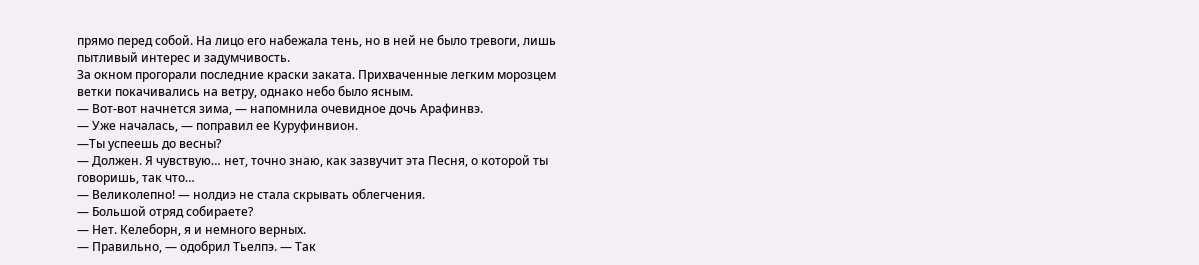прямо перед собой. На лицо его набежала тень, но в ней не было тревоги, лишь пытливый интерес и задумчивость.
За окном прогорали последние краски заката. Прихваченные легким морозцем ветки покачивались на ветру, однако небо было ясным.
— Вот-вот начнется зима, — напомнила очевидное дочь Арафинвэ.
— Уже началась, — поправил ее Куруфинвион.
—Ты успеешь до весны?
— Должен. Я чувствую… нет, точно знаю, как зазвучит эта Песня, о которой ты говоришь, так что…
— Великолепно! — нолдиэ не стала скрывать облегчения.
— Большой отряд собираете?
— Нет. Келеборн, я и немного верных.
— Правильно, — одобрил Тьелпэ. — Так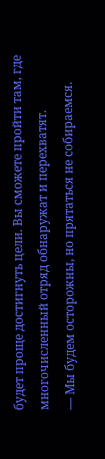будет проще достигнуть цели. Вы сможете пройти там, где многочисленный отряд обнаружат и перехватят.
— Мы будем осторожны, но прятаться не собираемся.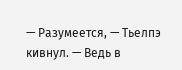— Разумеется, — Тьелпэ кивнул. — Ведь в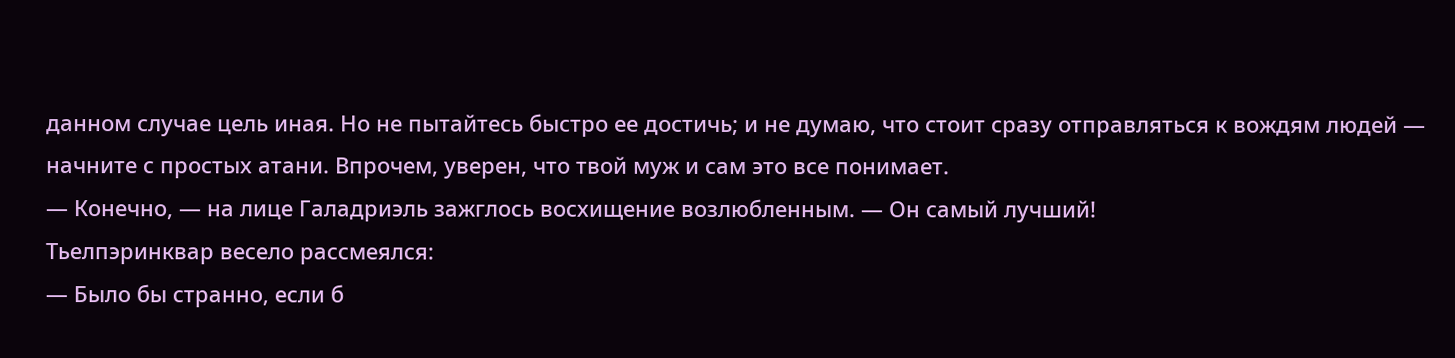данном случае цель иная. Но не пытайтесь быстро ее достичь; и не думаю, что стоит сразу отправляться к вождям людей — начните с простых атани. Впрочем, уверен, что твой муж и сам это все понимает.
— Конечно, — на лице Галадриэль зажглось восхищение возлюбленным. — Он самый лучший!
Тьелпэринквар весело рассмеялся:
— Было бы странно, если б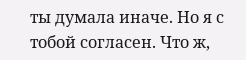ты думала иначе. Но я с тобой согласен. Что ж,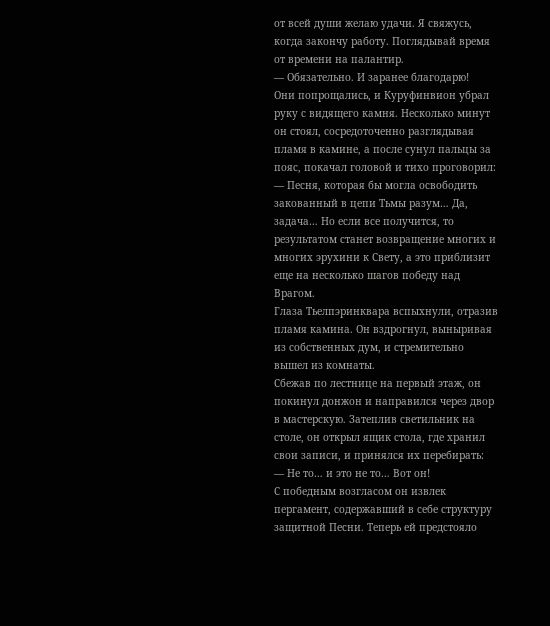от всей души желаю удачи. Я свяжусь, когда закончу работу. Поглядывай время от времени на палантир.
— Обязательно. И заранее благодарю!
Они попрощались, и Куруфинвион убрал руку с видящего камня. Несколько минут он стоял, сосредоточенно разглядывая пламя в камине, а после сунул пальцы за пояс, покачал головой и тихо проговорил:
— Песня, которая бы могла освободить закованный в цепи Тьмы разум… Да, задача… Но если все получится, то результатом станет возвращение многих и многих эрухини к Свету, а это приблизит еще на несколько шагов победу над Врагом.
Глаза Тьелпэринквара вспыхнули, отразив пламя камина. Он вздрогнул, выныривая из собственных дум, и стремительно вышел из комнаты.
Сбежав по лестнице на первый этаж, он покинул донжон и направился через двор в мастерскую. Затеплив светильник на столе, он открыл ящик стола, где хранил свои записи, и принялся их перебирать:
— Не то… и это не то… Вот он!
С победным возгласом он извлек пергамент, содержавший в себе структуру защитной Песни. Теперь ей предстояло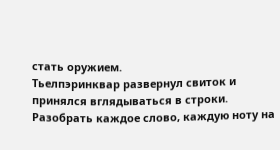стать оружием.
Тьелпэринквар развернул свиток и принялся вглядываться в строки. Разобрать каждое слово, каждую ноту на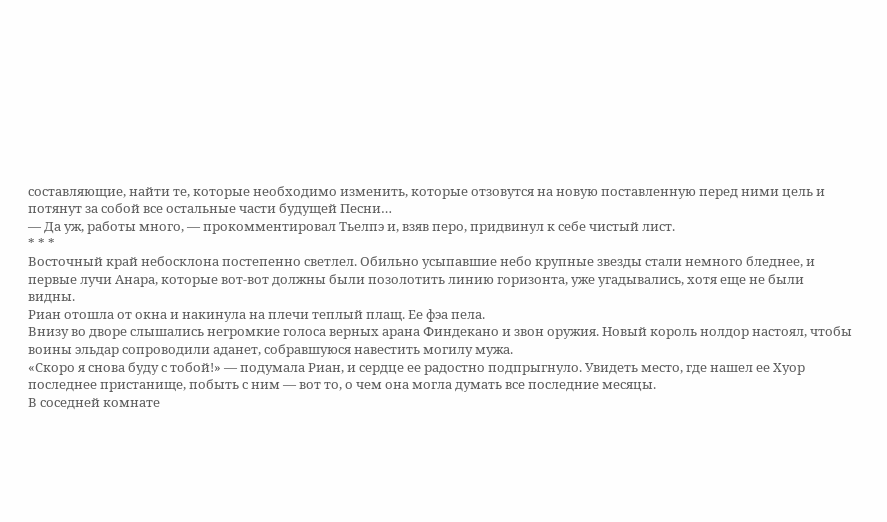составляющие, найти те, которые необходимо изменить, которые отзовутся на новую поставленную перед ними цель и потянут за собой все остальные части будущей Песни…
— Да уж, работы много, — прокомментировал Тьелпэ и, взяв перо, придвинул к себе чистый лист.
* * *
Восточный край небосклона постепенно светлел. Обильно усыпавшие небо крупные звезды стали немного бледнее, и первые лучи Анара, которые вот-вот должны были позолотить линию горизонта, уже угадывались, хотя еще не были видны.
Риан отошла от окна и накинула на плечи теплый плащ. Ее фэа пела.
Внизу во дворе слышались негромкие голоса верных арана Финдекано и звон оружия. Новый король нолдор настоял, чтобы воины эльдар сопроводили аданет, собравшуюся навестить могилу мужа.
«Скоро я снова буду с тобой!» — подумала Риан, и сердце ее радостно подпрыгнуло. Увидеть место, где нашел ее Хуор последнее пристанище, побыть с ним — вот то, о чем она могла думать все последние месяцы.
В соседней комнате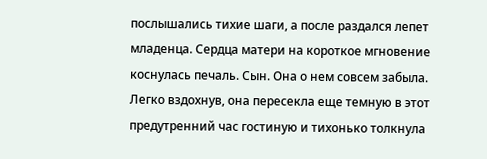послышались тихие шаги, а после раздался лепет младенца. Сердца матери на короткое мгновение коснулась печаль. Сын. Она о нем совсем забыла.
Легко вздохнув, она пересекла еще темную в этот предутренний час гостиную и тихонько толкнула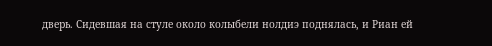дверь. Сидевшая на стуле около колыбели нолдиэ поднялась, и Риан ей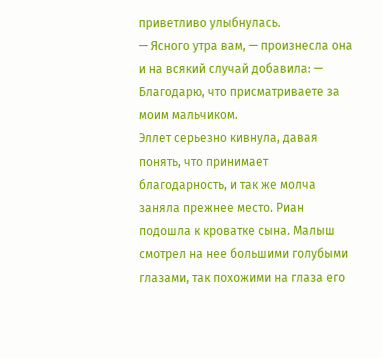приветливо улыбнулась.
— Ясного утра вам, — произнесла она и на всякий случай добавила: — Благодарю, что присматриваете за моим мальчиком.
Эллет серьезно кивнула, давая понять, что принимает благодарность, и так же молча заняла прежнее место. Риан подошла к кроватке сына. Малыш смотрел на нее большими голубыми глазами, так похожими на глаза его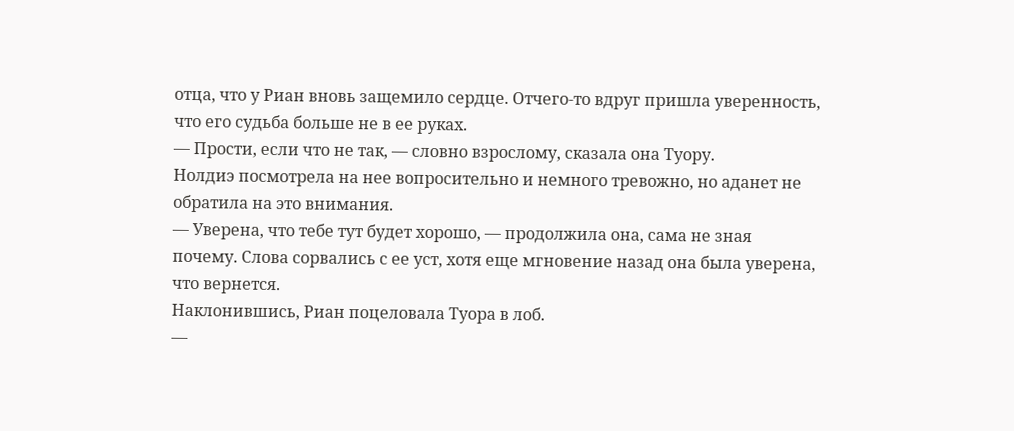отца, что у Риан вновь защемило сердце. Отчего-то вдруг пришла уверенность, что его судьба больше не в ее руках.
— Прости, если что не так, — словно взрослому, сказала она Туору.
Нолдиэ посмотрела на нее вопросительно и немного тревожно, но аданет не обратила на это внимания.
— Уверена, что тебе тут будет хорошо, — продолжила она, сама не зная почему. Слова сорвались с ее уст, хотя еще мгновение назад она была уверена, что вернется.
Наклонившись, Риан поцеловала Туора в лоб.
—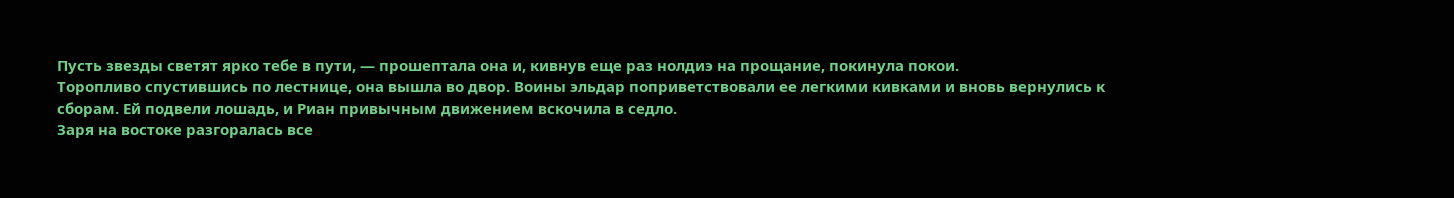Пусть звезды светят ярко тебе в пути, — прошептала она и, кивнув еще раз нолдиэ на прощание, покинула покои.
Торопливо спустившись по лестнице, она вышла во двор. Воины эльдар поприветствовали ее легкими кивками и вновь вернулись к сборам. Ей подвели лошадь, и Риан привычным движением вскочила в седло.
Заря на востоке разгоралась все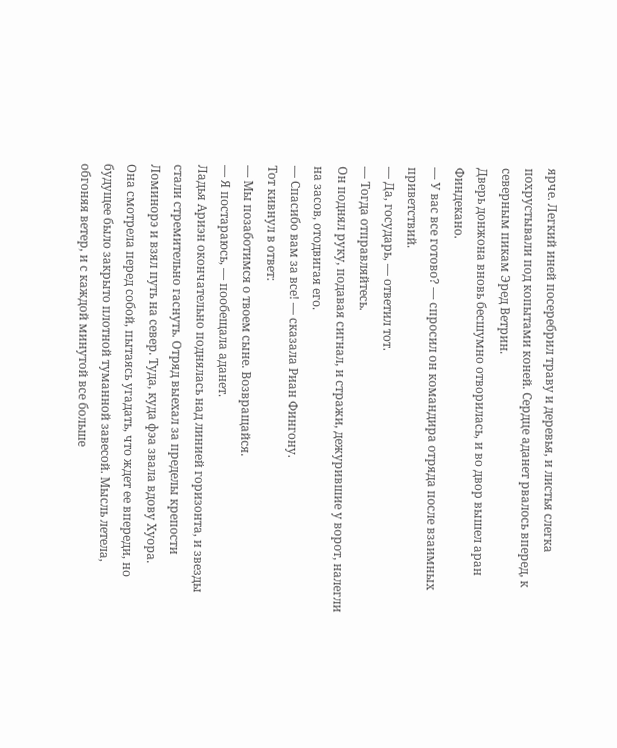ярче. Легкий иней посеребрил траву и деревья, и листья слегка похрустывали под копытами коней. Сердце аданет рвалось вперед, к северным пикам Эред Ветрин.
Дверь донжона вновь бесшумно отворилась, и во двор вышел аран Финдекано.
— У вас все готово? — спросил он командира отряда после взаимных приветствий.
— Да, государь, — ответил тот.
— Тогда отправляйтесь.
Он поднял руку, подавая сигнал, и стражи, дежурившие у ворот, налегли на засов, отодвигая его.
— Спасибо вам за все! — сказала Риан Фингону.
Тот кивнул в ответ:
— Мы позаботимся о твоем сыне. Возвращайся.
— Я постараюсь, — пообещала аданет.
Ладья Ариэн окончательно поднялась над линией горизонта, и звезды стали стремительно гаснуть. Отряд выехал за пределы крепости Ломинорэ и взял путь на север. Туда, куда фэа звала вдову Хуора.
Она смотрела перед собой, пытаясь угадать, что ждет ее впереди, но будущее было закрыто плотной туманной завесой. Мысль летела, обгоняя ветер, и с каждой минутой все больше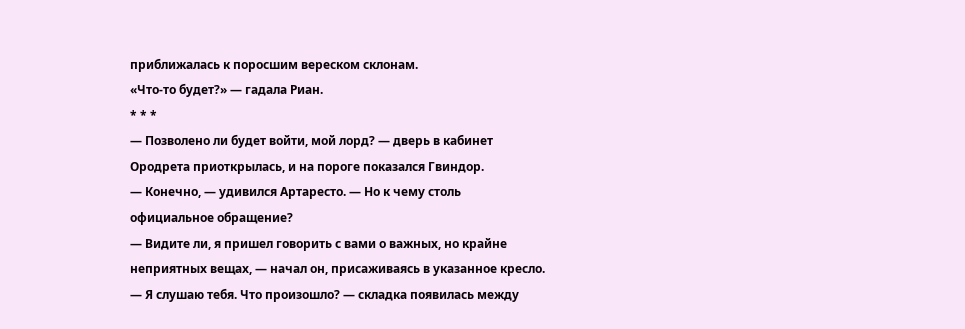приближалась к поросшим вереском склонам.
«Что-то будет?» — гадала Риан.
* * *
— Позволено ли будет войти, мой лорд? — дверь в кабинет Ородрета приоткрылась, и на пороге показался Гвиндор.
— Конечно, — удивился Артаресто. — Но к чему столь официальное обращение?
— Видите ли, я пришел говорить с вами о важных, но крайне неприятных вещах, — начал он, присаживаясь в указанное кресло.
— Я слушаю тебя. Что произошло? — складка появилась между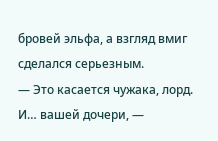бровей эльфа, а взгляд вмиг сделался серьезным.
— Это касается чужака, лорд. И… вашей дочери, —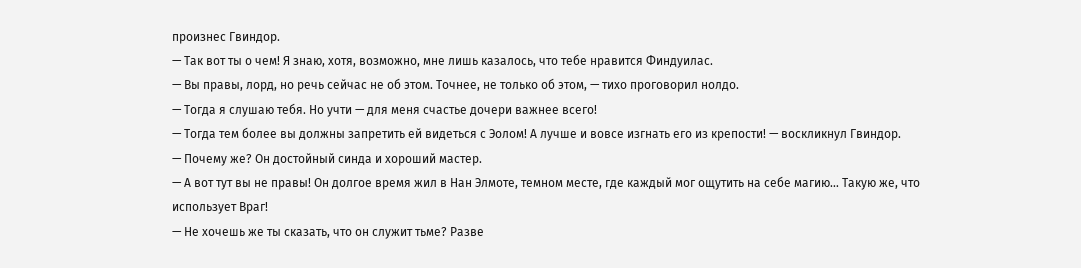произнес Гвиндор.
— Так вот ты о чем! Я знаю, хотя, возможно, мне лишь казалось, что тебе нравится Финдуилас.
— Вы правы, лорд, но речь сейчас не об этом. Точнее, не только об этом, — тихо проговорил нолдо.
— Тогда я слушаю тебя. Но учти — для меня счастье дочери важнее всего!
— Тогда тем более вы должны запретить ей видеться с Эолом! А лучше и вовсе изгнать его из крепости! — воскликнул Гвиндор.
— Почему же? Он достойный синда и хороший мастер.
— А вот тут вы не правы! Он долгое время жил в Нан Элмоте, темном месте, где каждый мог ощутить на себе магию… Такую же, что использует Враг!
— Не хочешь же ты сказать, что он служит тьме? Разве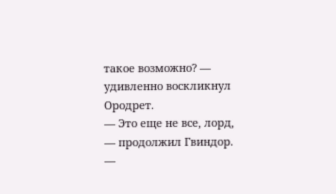такое возможно? — удивленно воскликнул Ородрет.
— Это еще не все, лорд, — продолжил Гвиндор. —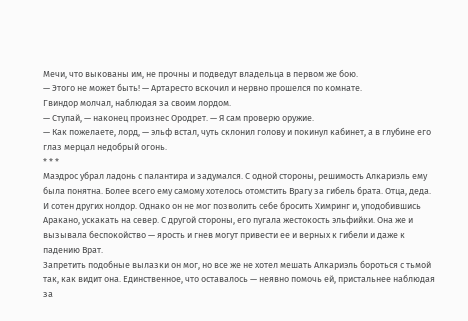Мечи, что выкованы им, не прочны и подведут владельца в первом же бою.
— Этого не может быть! — Артаресто вскочил и нервно прошелся по комнате.
Гвиндор молчал, наблюдая за своим лордом.
— Ступай, — наконец произнес Ородрет. — Я сам проверю оружие.
— Как пожелаете, лорд, — эльф встал, чуть склонил голову и покинул кабинет, а в глубине его глаз мерцал недобрый огонь.
* * *
Маэдрос убрал ладонь с палантира и задумался. С одной стороны, решимость Алкариэль ему была понятна. Более всего ему самому хотелось отомстить Врагу за гибель брата. Отца, деда. И сотен других нолдор. Однако он не мог позволить себе бросить Химринг и, уподобившись Аракано, ускакать на север. С другой стороны, его пугала жестокость эльфийки. Она же и вызывала беспокойство — ярость и гнев могут привести ее и верных к гибели и даже к падению Врат.
Запретить подобные вылазки он мог, но все же не хотел мешать Алкариэль бороться с тьмой так, как видит она. Единственное, что оставалось — неявно помочь ей, пристальнее наблюдая за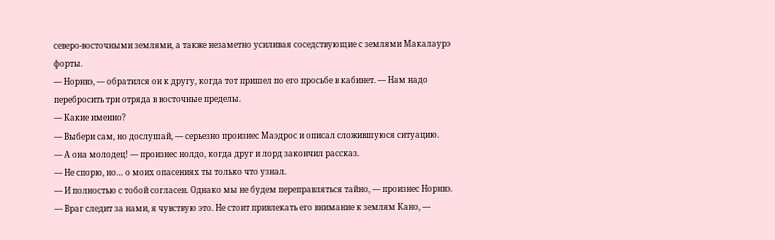северо-восточными землями, а также незаметно усиливая соседствующие с землями Макалаурэ форты.
— Норнвэ, — обратился он к другу, когда тот пришел по его просьбе в кабинет. — Нам надо перебросить три отряда в восточные пределы.
— Какие именно?
— Выбери сам, но дослушай, — серьезно произнес Маэдрос и описал сложившуюся ситуацию.
— А она молодец! — произнес нолдо, когда друг и лорд закончил рассказ.
— Не спорю, но… о моих опасениях ты только что узнал.
— И полностью с тобой согласен. Однако мы не будем переправляться тайно, — произнес Норнвэ.
— Враг следит за нами, я чувствую это. Не стоит привлекать его внимание к землям Кано, —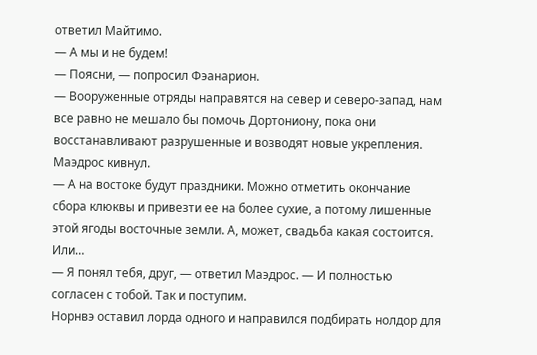ответил Майтимо.
— А мы и не будем!
— Поясни, — попросил Фэанарион.
— Вооруженные отряды направятся на север и северо-запад, нам все равно не мешало бы помочь Дортониону, пока они восстанавливают разрушенные и возводят новые укрепления.
Маэдрос кивнул.
— А на востоке будут праздники. Можно отметить окончание сбора клюквы и привезти ее на более сухие, а потому лишенные этой ягоды восточные земли. А, может, свадьба какая состоится. Или…
— Я понял тебя, друг, — ответил Маэдрос. — И полностью согласен с тобой. Так и поступим.
Норнвэ оставил лорда одного и направился подбирать нолдор для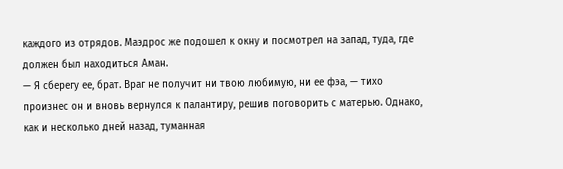каждого из отрядов. Маэдрос же подошел к окну и посмотрел на запад, туда, где должен был находиться Аман.
— Я сберегу ее, брат. Враг не получит ни твою любимую, ни ее фэа, — тихо произнес он и вновь вернулся к палантиру, решив поговорить с матерью. Однако, как и несколько дней назад, туманная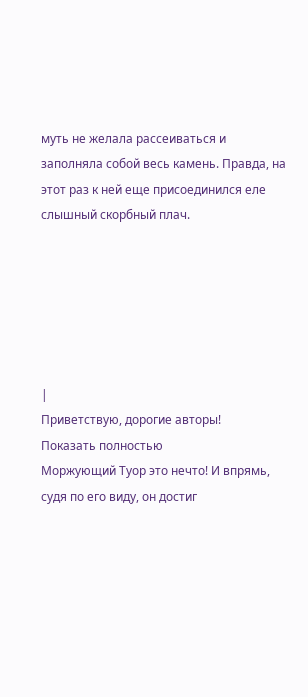муть не желала рассеиваться и заполняла собой весь камень. Правда, на этот раз к ней еще присоединился еле слышный скорбный плач.






|
Приветствую, дорогие авторы!
Показать полностью
Моржующий Туор это нечто! И впрямь, судя по его виду, он достиг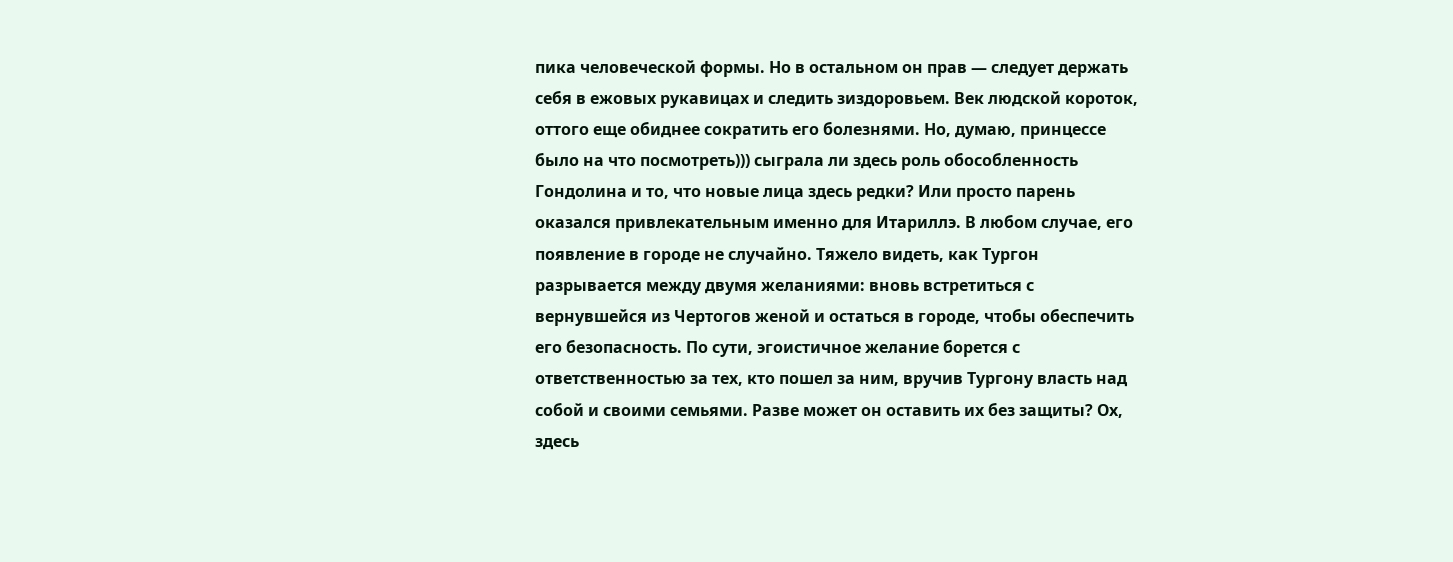пика человеческой формы. Но в остальном он прав — следует держать себя в ежовых рукавицах и следить зиздоровьем. Век людской короток, оттого еще обиднее сократить его болезнями. Но, думаю, принцессе было на что посмотреть))) сыграла ли здесь роль обособленность Гондолина и то, что новые лица здесь редки? Или просто парень оказался привлекательным именно для Итариллэ. В любом случае, его появление в городе не случайно. Тяжело видеть, как Тургон разрывается между двумя желаниями: вновь встретиться с вернувшейся из Чертогов женой и остаться в городе, чтобы обеспечить его безопасность. По сути, эгоистичное желание борется с ответственностью за тех, кто пошел за ним, вручив Тургону власть над собой и своими семьями. Разве может он оставить их без защиты? Ох, здесь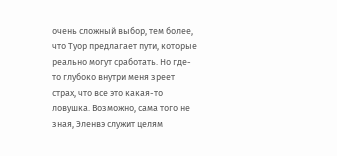очень сложный выбор, тем более, что Туор предлагает пути, которые реально могут сработать. Но где-то глубоко внутри меня зреет страх, что все это какая-то ловушка. Возможно, сама того не зная, Эленвэ служит целям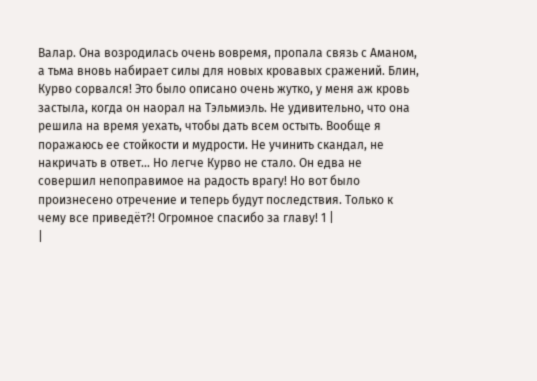Валар. Она возродилась очень вовремя, пропала связь с Аманом, а тьма вновь набирает силы для новых кровавых сражений. Блин, Курво сорвался! Это было описано очень жутко, у меня аж кровь застыла, когда он наорал на Тэльмиэль. Не удивительно, что она решила на время уехать, чтобы дать всем остыть. Вообще я поражаюсь ее стойкости и мудрости. Не учинить скандал, не накричать в ответ... Но легче Курво не стало. Он едва не совершил непоправимое на радость врагу! Но вот было произнесено отречение и теперь будут последствия. Только к чему все приведёт?! Огромное спасибо за главу! 1 |
|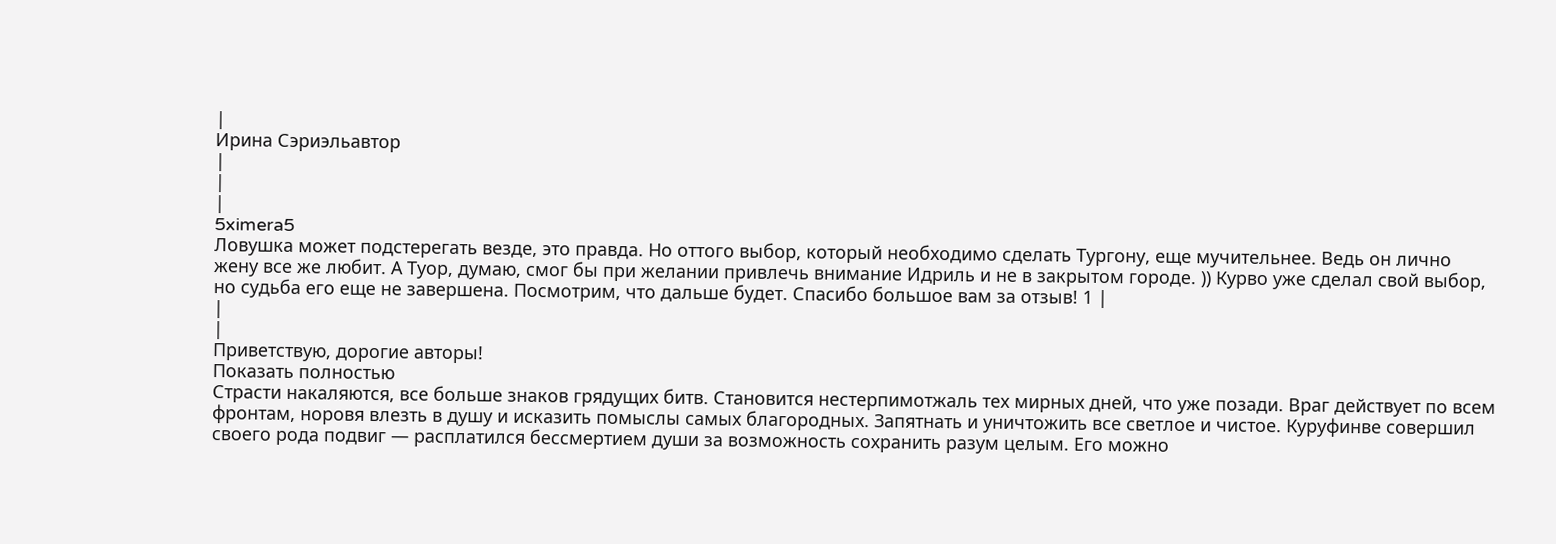|
Ирина Сэриэльавтор
|
|
|
5ximera5
Ловушка может подстерегать везде, это правда. Но оттого выбор, который необходимо сделать Тургону, еще мучительнее. Ведь он лично жену все же любит. А Туор, думаю, смог бы при желании привлечь внимание Идриль и не в закрытом городе. )) Курво уже сделал свой выбор, но судьба его еще не завершена. Посмотрим, что дальше будет. Спасибо большое вам за отзыв! 1 |
|
|
Приветствую, дорогие авторы!
Показать полностью
Страсти накаляются, все больше знаков грядущих битв. Становится нестерпимотжаль тех мирных дней, что уже позади. Враг действует по всем фронтам, норовя влезть в душу и исказить помыслы самых благородных. Запятнать и уничтожить все светлое и чистое. Куруфинве совершил своего рода подвиг — расплатился бессмертием души за возможность сохранить разум целым. Его можно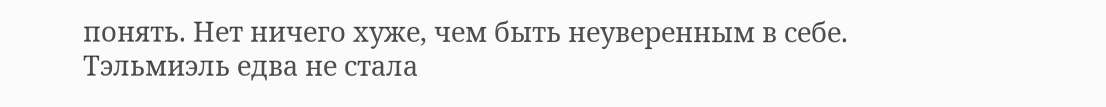понять. Нет ничего хуже, чем быть неуверенным в себе. Тэльмиэль едва не стала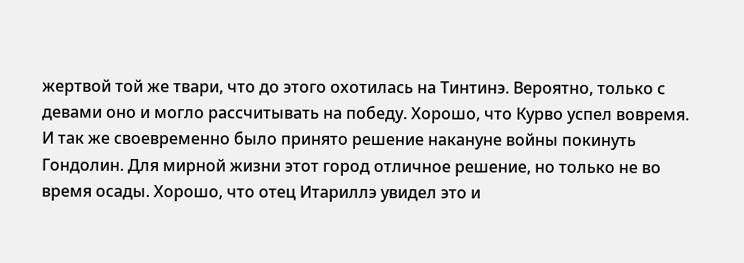жертвой той же твари, что до этого охотилась на Тинтинэ. Вероятно, только с девами оно и могло рассчитывать на победу. Хорошо, что Курво успел вовремя. И так же своевременно было принято решение накануне войны покинуть Гондолин. Для мирной жизни этот город отличное решение, но только не во время осады. Хорошо, что отец Итариллэ увидел это и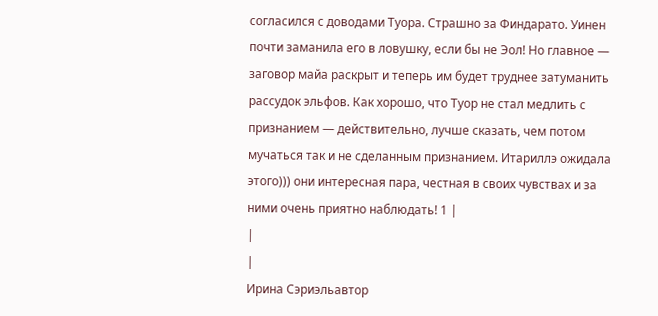согласился с доводами Туора. Страшно за Финдарато. Уинен почти заманила его в ловушку, если бы не Эол! Но главное — заговор майа раскрыт и теперь им будет труднее затуманить рассудок эльфов. Как хорошо, что Туор не стал медлить с признанием — действительно, лучше сказать, чем потом мучаться так и не сделанным признанием. Итариллэ ожидала этого))) они интересная пара, честная в своих чувствах и за ними очень приятно наблюдать! 1 |
|
|
Ирина Сэриэльавтор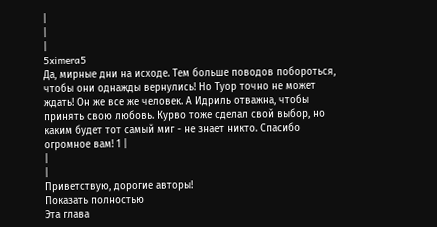|
|
|
5ximera5
Да, мирные дни на исходе. Тем больше поводов побороться, чтобы они однажды вернулись! Но Туор точно не может ждать! Он же все же человек. А Идриль отважна, чтобы принять свою любовь. Курво тоже сделал свой выбор, но каким будет тот самый миг - не знает никто. Спасибо огромное вам! 1 |
|
|
Приветствую, дорогие авторы!
Показать полностью
Эта глава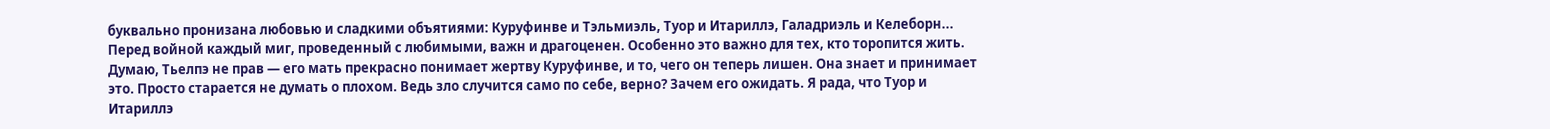буквально пронизана любовью и сладкими объятиями: Куруфинве и Тэльмиэль, Туор и Итариллэ, Галадриэль и Келеборн... Перед войной каждый миг, проведенный с любимыми, важн и драгоценен. Особенно это важно для тех, кто торопится жить. Думаю, Тьелпэ не прав — его мать прекрасно понимает жертву Куруфинве, и то, чего он теперь лишен. Она знает и принимает это. Просто старается не думать о плохом. Ведь зло случится само по себе, верно? Зачем его ожидать. Я рада, что Туор и Итариллэ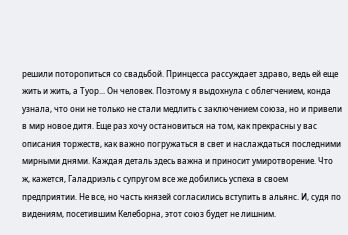решили поторопиться со свадьбой. Принцесса рассуждает здраво, ведь ей еще жить и жить, а Туор... Он человек. Поэтому я выдохнула с облегчением, конда узнала, что они не только не стали медлить с заключением союза, но и привели в мир новое дитя. Еще раз хочу остановиться на том, как прекрасны у вас описания торжеств, как важно погружаться в свет и наслаждаться последними мирными днями. Каждая деталь здесь важна и приносит умиротворение. Что ж, кажется, Галадриэль с супругом все же добились успеха в своем предприятии. Не все, но часть князей согласились вступить в альянс. И, судя по видениям, посетившим Келеборна, этот союз будет не лишним.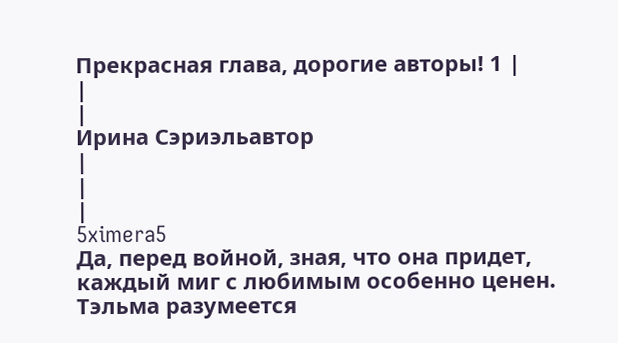Прекрасная глава, дорогие авторы! 1 |
|
|
Ирина Сэриэльавтор
|
|
|
5ximera5
Да, перед войной, зная, что она придет, каждый миг с любимым особенно ценен. Тэльма разумеется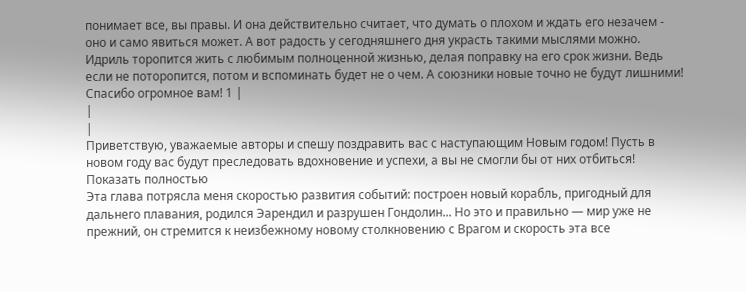понимает все, вы правы. И она действительно считает, что думать о плохом и ждать его незачем - оно и само явиться может. А вот радость у сегодняшнего дня украсть такими мыслями можно. Идриль торопится жить с любимым полноценной жизнью, делая поправку на его срок жизни. Ведь если не поторопится, потом и вспоминать будет не о чем. А союзники новые точно не будут лишними! Спасибо огромное вам! 1 |
|
|
Приветствую, уважаемые авторы и спешу поздравить вас с наступающим Новым годом! Пусть в новом году вас будут преследовать вдохновение и успехи, а вы не смогли бы от них отбиться!
Показать полностью
Эта глава потрясла меня скоростью развития событий: построен новый корабль, пригодный для дальнего плавания, родился Эарендил и разрушен Гондолин... Но это и правильно — мир уже не прежний, он стремится к неизбежному новому столкновению с Врагом и скорость эта все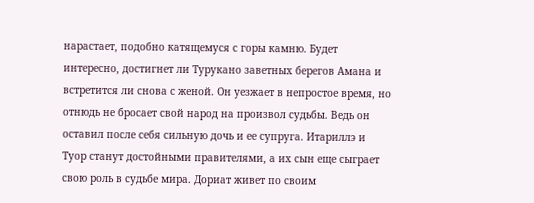нарастает, подобно катящемуся с горы камню. Будет интересно, достигнет ли Турукано заветных берегов Амана и встретится ли снова с женой. Он уезжает в непростое время, но отнюдь не бросает свой народ на произвол судьбы. Ведь он оставил после себя сильную дочь и ее супруга. Итариллэ и Туор станут достойными правителями, а их сын еще сыграет свою роль в судьбе мира. Дориат живет по своим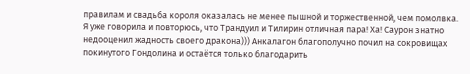правилам и свадьба короля оказалась не менее пышной и торжественной, чем помолвка. Я уже говорила и повторюсь, что Трандуил и Тилирин отличная пара! Ха! Саурон знатно недооценил жадность своего дракона))) Анкалагон благополучно почил на сокровищах покинутого Гондолина и остаётся только благодарить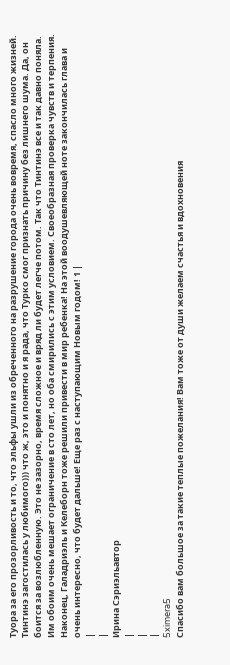Туора за его прозорливость и то, что эльфы ушли из обреченного на разрушение города очень вовремя, спасло много жизней. Тинтинэ загостилась у любимого))) что ж, это и понятно и я рада, что Турко смог признать причину без лишнего шума. Да, он боится за возлюбленную. Это не зазорно, время сложное и вряд ли будет легче потом. Так что Тинтинэ все и так давно поняла. Им обоим очень мешает ограничение в сто лет, но оба смирились с этим условием. Своеобразная проверка чувств и терпения. Наконец, Галадриэль и Келеборн тоже решили привести в мир ребенка! На этой воодушевляющей ноте закончилась глава и очень интересно, что будет дальше! Еще раз с наступающим Новым годом! 1 |
|
|
Ирина Сэриэльавтор
|
|
|
5ximera5
Спасибо вам большое за такие теплые пожелания! Вам тоже от души желаем счастья и вдохновения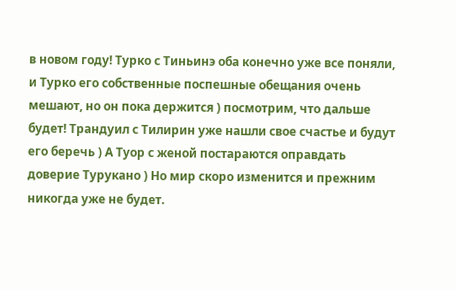в новом году! Турко с Тиньинэ оба конечно уже все поняли, и Турко его собственные поспешные обещания очень мешают, но он пока держится ) посмотрим, что дальше будет! Трандуил с Тилирин уже нашли свое счастье и будут его беречь ) А Туор с женой постараются оправдать доверие Турукано ) Но мир скоро изменится и прежним никогда уже не будет.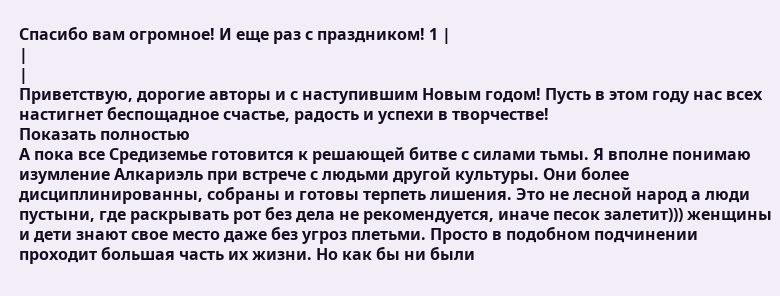Спасибо вам огромное! И еще раз с праздником! 1 |
|
|
Приветствую, дорогие авторы и с наступившим Новым годом! Пусть в этом году нас всех настигнет беспощадное счастье, радость и успехи в творчестве!
Показать полностью
А пока все Средиземье готовится к решающей битве с силами тьмы. Я вполне понимаю изумление Алкариэль при встрече с людьми другой культуры. Они более дисциплинированны, собраны и готовы терпеть лишения. Это не лесной народ а люди пустыни, где раскрывать рот без дела не рекомендуется, иначе песок залетит))) женщины и дети знают свое место даже без угроз плетьми. Просто в подобном подчинении проходит большая часть их жизни. Но как бы ни были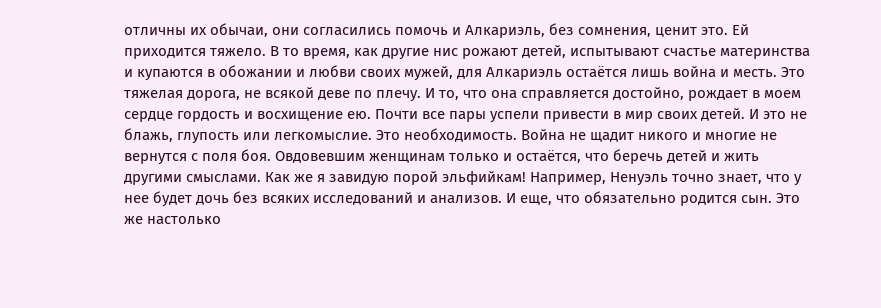отличны их обычаи, они согласились помочь и Алкариэль, без сомнения, ценит это. Ей приходится тяжело. В то время, как другие нис рожают детей, испытывают счастье материнства и купаются в обожании и любви своих мужей, для Алкариэль остаётся лишь война и месть. Это тяжелая дорога, не всякой деве по плечу. И то, что она справляется достойно, рождает в моем сердце гордость и восхищение ею. Почти все пары успели привести в мир своих детей. И это не блажь, глупость или легкомыслие. Это необходимость. Война не щадит никого и многие не вернутся с поля боя. Овдовевшим женщинам только и остаётся, что беречь детей и жить другими смыслами. Как же я завидую порой эльфийкам! Например, Ненуэль точно знает, что у нее будет дочь без всяких исследований и анализов. И еще, что обязательно родится сын. Это же настолько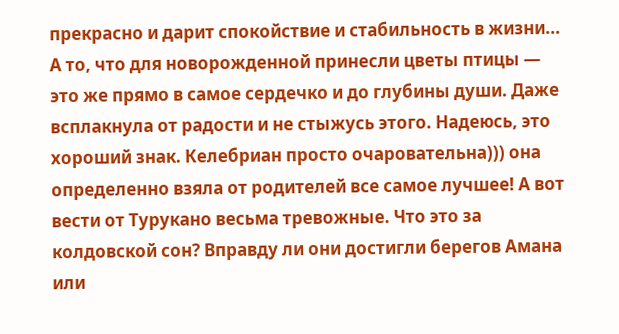прекрасно и дарит спокойствие и стабильность в жизни... А то, что для новорожденной принесли цветы птицы — это же прямо в самое сердечко и до глубины души. Даже всплакнула от радости и не стыжусь этого. Надеюсь, это хороший знак. Келебриан просто очаровательна))) она определенно взяла от родителей все самое лучшее! А вот вести от Турукано весьма тревожные. Что это за колдовской сон? Вправду ли они достигли берегов Амана или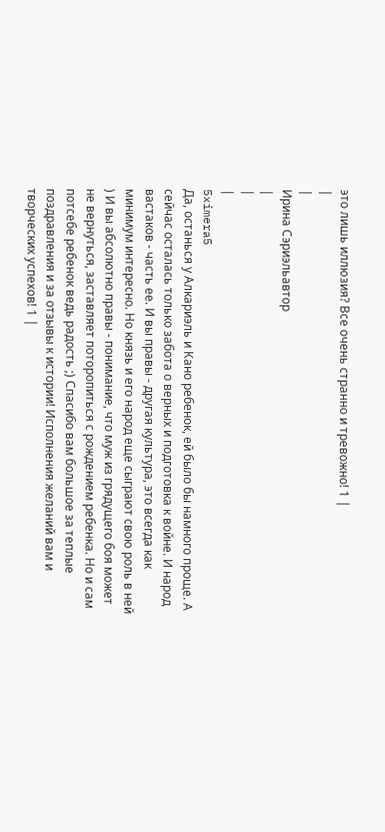это лишь иллюзия? Все очень странно и тревожно! 1 |
|
|
Ирина Сэриэльавтор
|
|
|
5ximera5
Да, останься у Алкариэль и Кано ребенок, ей было бы намного проще. А сейчас осталась только забота о верных и подготовка к войне. И народ вастаков - часть ее. И вы правы - другая культура, это всегда как минимум интересно. Но князь и его народ еще сыграют свою роль в ней ) И вы абсолютно правы - понимание, что муж из грядущего боя может не вернуться, заставляет поторопиться с рождением ребенка. Но и сам потсебе ребенок ведь радость ;) Спасибо вам большое за теплые поздравления и за отзывы к истории! Исполнения желаний вам и творческих успехов! 1 |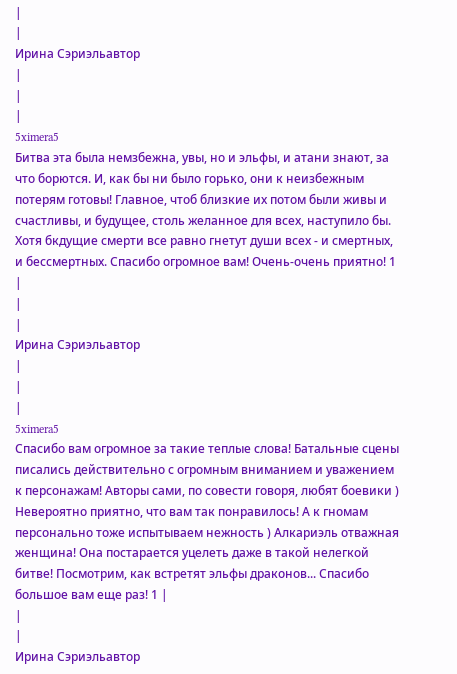|
|
Ирина Сэриэльавтор
|
|
|
5ximera5
Битва эта была немзбежна, увы, но и эльфы, и атани знают, за что борются. И, как бы ни было горько, они к неизбежным потерям готовы! Главное, чтоб близкие их потом были живы и счастливы, и будущее, столь желанное для всех, наступило бы. Хотя бкдущие смерти все равно гнетут души всех - и смертных, и бессмертных. Спасибо огромное вам! Очень-очень приятно! 1 |
|
|
Ирина Сэриэльавтор
|
|
|
5ximera5
Спасибо вам огромное за такие теплые слова! Батальные сцены писались действительно с огромным вниманием и уважением к персонажам! Авторы сами, по совести говоря, любят боевики ) Невероятно приятно, что вам так понравилось! А к гномам персонально тоже испытываем нежность ) Алкариэль отважная женщина! Она постарается уцелеть даже в такой нелегкой битве! Посмотрим, как встретят эльфы драконов... Спасибо большое вам еще раз! 1 |
|
|
Ирина Сэриэльавтор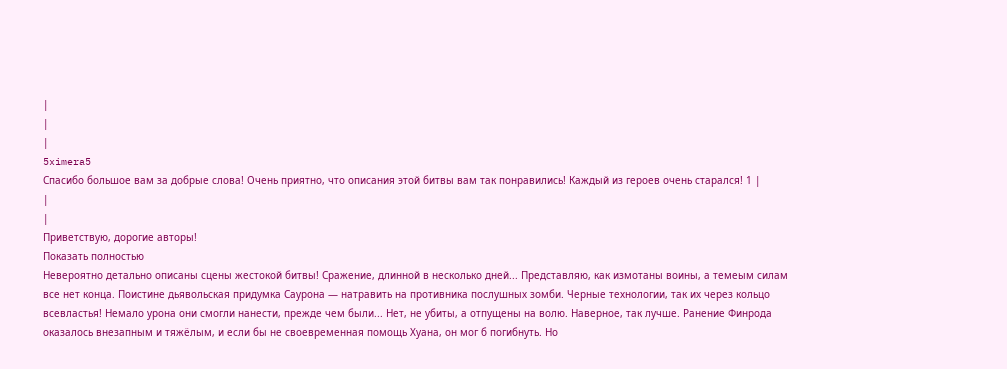|
|
|
5ximera5
Спасибо большое вам за добрые слова! Очень приятно, что описания этой битвы вам так понравились! Каждый из героев очень старался! 1 |
|
|
Приветствую, дорогие авторы!
Показать полностью
Невероятно детально описаны сцены жестокой битвы! Сражение, длинной в несколько дней... Представляю, как измотаны воины, а темеым силам все нет конца. Поистине дьявольская придумка Саурона — натравить на противника послушных зомби. Черные технологии, так их через кольцо всевластья! Немало урона они смогли нанести, прежде чем были... Нет, не убиты, а отпущены на волю. Наверное, так лучше. Ранение Финрода оказалось внезапным и тяжёлым, и если бы не своевременная помощь Хуана, он мог б погибнуть. Но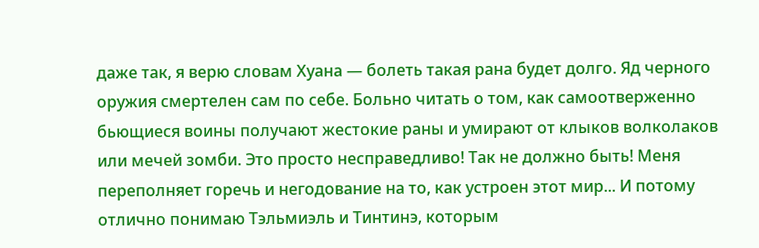даже так, я верю словам Хуана — болеть такая рана будет долго. Яд черного оружия смертелен сам по себе. Больно читать о том, как самоотверженно бьющиеся воины получают жестокие раны и умирают от клыков волколаков или мечей зомби. Это просто несправедливо! Так не должно быть! Меня переполняет горечь и негодование на то, как устроен этот мир... И потому отлично понимаю Тэльмиэль и Тинтинэ, которым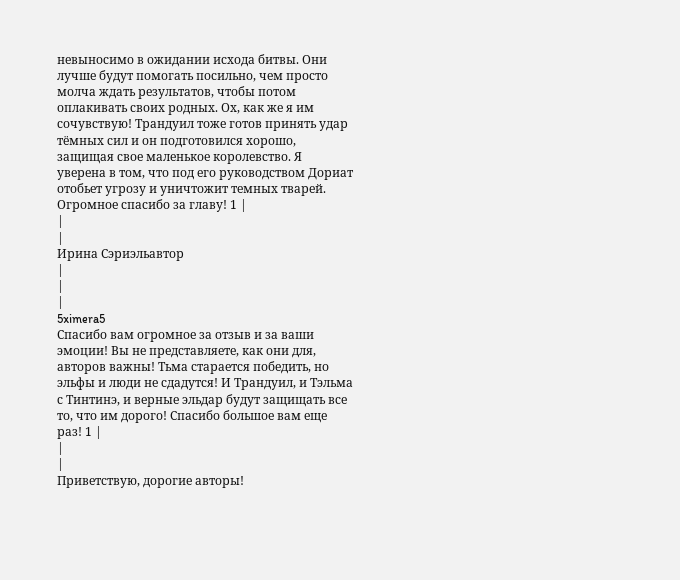невыносимо в ожидании исхода битвы. Они лучше будут помогать посильно, чем просто молча ждать результатов, чтобы потом оплакивать своих родных. Ох, как же я им сочувствую! Трандуил тоже готов принять удар тёмных сил и он подготовился хорошо, защищая свое маленькое королевство. Я уверена в том, что под его руководством Дориат отобьет угрозу и уничтожит темных тварей. Огромное спасибо за главу! 1 |
|
|
Ирина Сэриэльавтор
|
|
|
5ximera5
Спасибо вам огромное за отзыв и за ваши эмоции! Вы не представляете, как они для, авторов важны! Тьма старается победить, но эльфы и люди не сдадутся! И Трандуил, и Тэльма с Тинтинэ, и верные эльдар будут защищать все то, что им дорого! Спасибо большое вам еще раз! 1 |
|
|
Приветствую, дорогие авторы!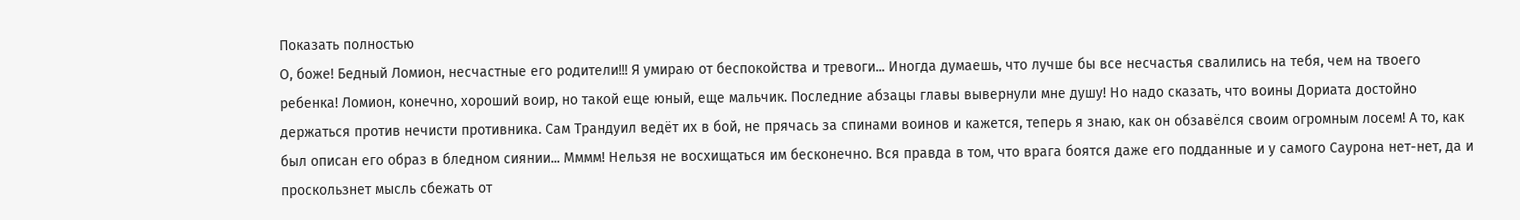Показать полностью
О, боже! Бедный Ломион, несчастные его родители!!! Я умираю от беспокойства и тревоги... Иногда думаешь, что лучше бы все несчастья свалились на тебя, чем на твоего ребенка! Ломион, конечно, хороший воир, но такой еще юный, еще мальчик. Последние абзацы главы вывернули мне душу! Но надо сказать, что воины Дориата достойно держаться против нечисти противника. Сам Трандуил ведёт их в бой, не прячась за спинами воинов и кажется, теперь я знаю, как он обзавёлся своим огромным лосем! А то, как был описан его образ в бледном сиянии... Мммм! Нельзя не восхищаться им бесконечно. Вся правда в том, что врага боятся даже его подданные и у самого Саурона нет-нет, да и проскользнет мысль сбежать от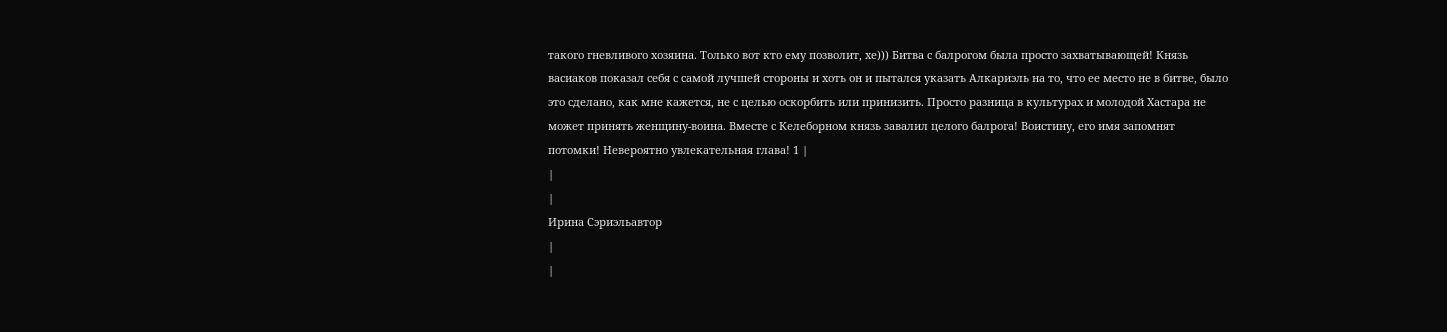такого гневливого хозяина. Только вот кто ему позволит, хе))) Битва с балрогом была просто захватывающей! Князь васиаков показал себя с самой лучшей стороны и хоть он и пытался указать Алкариэль на то, что ее место не в битве, было это сделано, как мне кажется, не с целью оскорбить или принизить. Просто разница в культурах и молодой Хастара не может принять женщину-воина. Вместе с Келеборном князь завалил целого балрога! Воистину, его имя запомнят потомки! Невероятно увлекательная глава! 1 |
|
|
Ирина Сэриэльавтор
|
|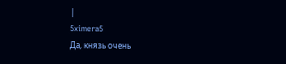|
5ximera5
Да, князь очень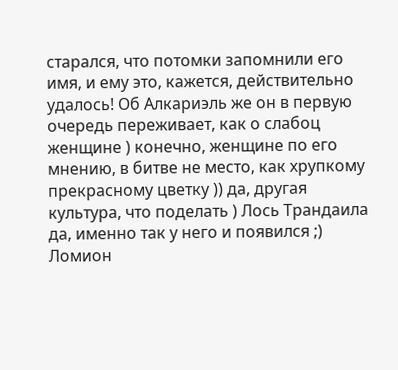старался, что потомки запомнили его имя, и ему это, кажется, действительно удалось! Об Алкариэль же он в первую очередь переживает, как о слабоц женщине ) конечно, женщине по его мнению, в битве не место, как хрупкому прекрасному цветку )) да, другая культура, что поделать ) Лось Трандаила да, именно так у него и появился ;) Ломион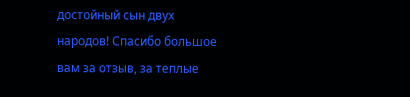достойный сын двух народов! Спасибо большое вам за отзыв, за теплые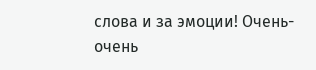слова и за эмоции! Очень-очень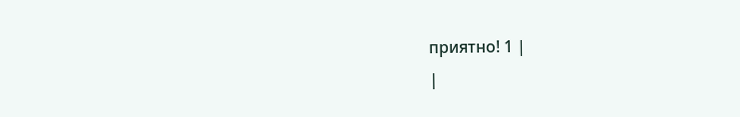приятно! 1 |
|